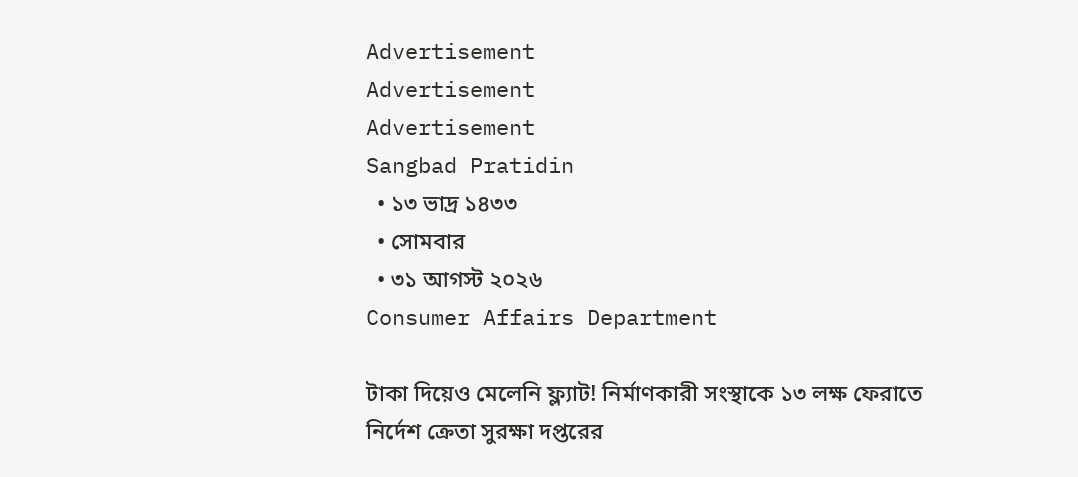Advertisement
Advertisement
Advertisement
Sangbad Pratidin
  • ১৩ ভাদ্র ১৪৩৩
  • সোমবার
  • ৩১ আগস্ট ২০২৬
Consumer Affairs Department

টাকা দিয়েও মেলেনি ফ্ল্যাট! নির্মাণকারী সংস্থাকে ১৩ লক্ষ ফেরাতে নির্দেশ ক্রেতা সুরক্ষা দপ্তরের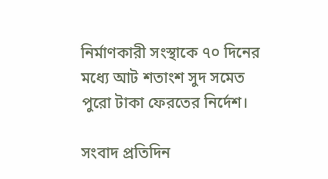নির্মাণকারী সংস্থাকে ৭০ দিনের মধ্যে আট শতাংশ সুদ সমেত পুরো টাকা ফেরতের নির্দেশ।

সংবাদ প্রতিদিন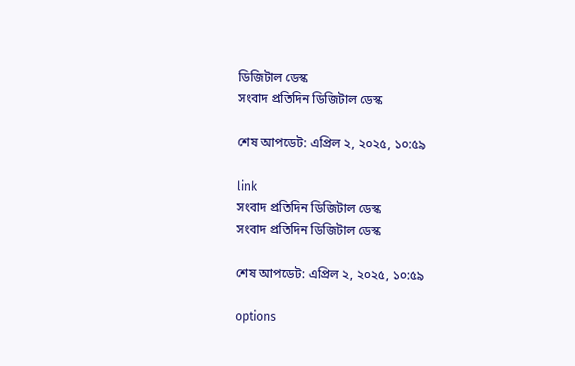ডিজিটাল ডেস্ক
সংবাদ প্রতিদিন ডিজিটাল ডেস্ক

শেষ আপডেট: এপ্রিল ২, ২০২৫, ১০:৫৯

link
সংবাদ প্রতিদিন ডিজিটাল ডেস্ক
সংবাদ প্রতিদিন ডিজিটাল ডেস্ক

শেষ আপডেট: এপ্রিল ২, ২০২৫, ১০:৫৯

options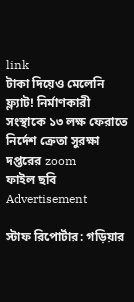link
টাকা দিয়েও মেলেনি ফ্ল্যাট! নির্মাণকারী সংস্থাকে ১৩ লক্ষ ফেরাতে নির্দেশ ক্রেতা সুরক্ষা দপ্তরের zoom
ফাইল ছবি
Advertisement

স্টাফ রিপোর্টার: গড়িয়ার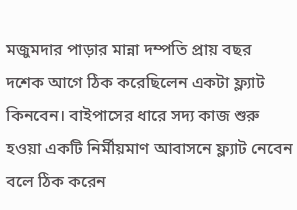মজুমদার পাড়ার মান্না দম্পতি প্রায় বছর দশেক আগে ঠিক করেছিলেন একটা ফ্ল্যাট কিনবেন। বাইপাসের ধারে সদ্য কাজ শুরু হওয়া একটি নির্মীয়মাণ আবাসনে ফ্ল্যাট নেবেন বলে ঠিক করেন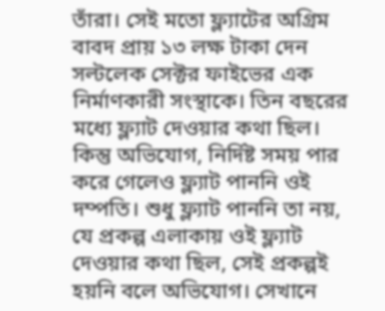তাঁরা। সেই মতো ফ্ল্যাটের অগ্রিম বাবদ প্রায় ১৩ লক্ষ টাকা দেন সল্টলেক সেক্টর ফাইভের এক নির্মাণকারী সংস্থাকে। তিন বছরের মধ্যে ফ্ল্যাট দেওয়ার কথা ছিল। কিন্তু অভিযোগ, নির্দিষ্ট সময় পার করে গেলেও ফ্ল্যাট পাননি ওই দম্পতি। শুধু ফ্ল্যাট পাননি তা নয়, যে প্রকল্প এলাকায় ওই ফ্ল্যাট দেওয়ার কথা ছিল, সেই প্রকল্পই হয়নি বলে অভিযোগ। সেখানে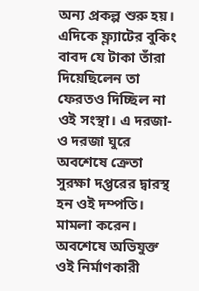অন্য প্রকল্প শুরু হয়। এদিকে ফ্ল্যাটের বুকিং বাবদ যে টাকা তাঁরা দিয়েছিলেন তা ফেরতও দিচ্ছিল না ওই সংস্থা। এ দরজা-ও দরজা ঘুরে অবশেষে ক্রেতা সুরক্ষা দপ্তরের দ্বারস্থ হন ওই দম্পতি। মামলা করেন। অবশেষে অভিযুক্ত ওই নির্মাণকারী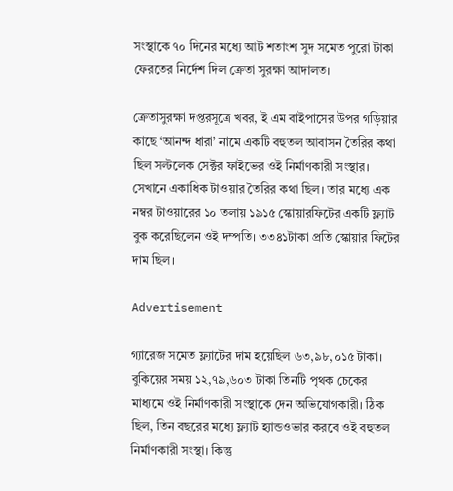সংস্থাকে ৭০ দিনের মধ্যে আট শতাংশ সুদ সমেত পুরো টাকা ফেরতের নির্দেশ দিল ক্রেতা সুরক্ষা আদালত।

ক্রেতাসুরক্ষা দপ্তরসূত্রে খবর, ই এম বাইপাসের উপর গড়িয়ার কাছে ‘আনন্দ ধারা’ নামে একটি বহুতল আবাসন তৈরির কথা ছিল সল্টলেক সেক্টর ফাইভের ওই নির্মাণকারী সংস্থার। সেখানে একাধিক টাওয়ার তৈরির কথা ছিল। তার মধ্যে এক নম্বর টাওয়ারের ১০ তলায় ১৯১৫ স্কোয়ারফিটের একটি ফ্ল্যাট বুক করেছিলেন ওই দম্পতি। ৩৩৪১টাকা প্রতি স্কোয়ার ফিটের দাম ছিল।

Advertisement

গ্যারেজ সমেত ফ্ল্যাটের দাম হয়েছিল ৬৩,৯৮,০১৫ টাকা। বুকিয়ের সময় ১২,৭৯,৬০৩ টাকা তিনটি পৃথক চেকের মাধ্যমে ওই নির্মাণকারী সংস্থাকে দেন অভিযোগকারী। ঠিক ছিল, তিন বছরের মধ্যে ফ্ল্যাট হ্যান্ডওভার করবে ওই বহুতল নির্মাণকারী সংস্থা। কিন্তু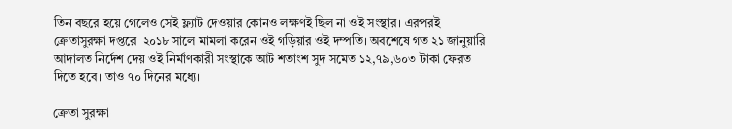তিন বছরে হয়ে গেলেও সেই ফ্ল্যাট দেওয়ার কোনও লক্ষণই ছিল না ওই সংস্থার। এরপরই ক্রেতাসুরক্ষা দপ্তরে  ২০১৮ সালে মামলা করেন ওই গড়িয়ার ওই দম্পতি। অবশেষে গত ২১ জানুয়ারি আদালত নির্দেশ দেয় ওই নির্মাণকারী সংস্থাকে আট শতাংশ সুদ সমেত ১২,৭৯,৬০৩ টাকা ফেরত দিতে হবে। তাও ৭০ দিনের মধ্যে।

ক্রেতা সুরক্ষা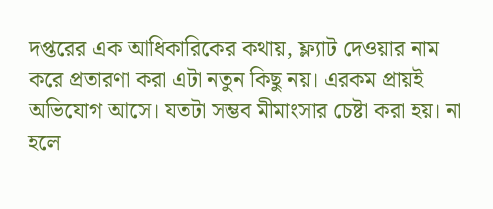দপ্তরের এক আধিকারিকের কথায়, ফ্ল্যাট দেওয়ার নাম করে প্রতারণা করা এটা নতুন কিছু নয়। এরকম প্রায়ই অভিযোগ আসে। যতটা সম্ভব মীমাংসার চেষ্টা করা হয়। না হলে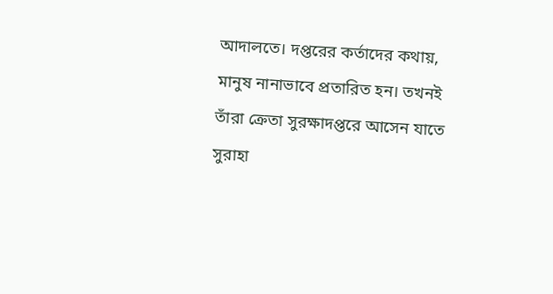আদালতে। দপ্তরের কর্তাদের কথায়, মানুষ নানাভাবে প্রতারিত হন। তখনই তাঁরা ক্রেতা সুরক্ষাদপ্তরে আসেন যাতে সুরাহা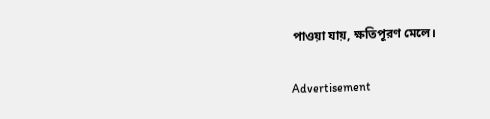পাওয়া যায়, ক্ষতিপূরণ মেলে।

Advertisement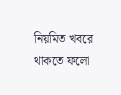নিয়মিত খবরে থাকতে ফলো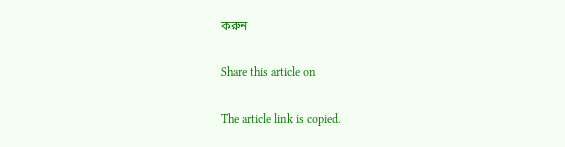করুন

Share this article on

The article link is copied.